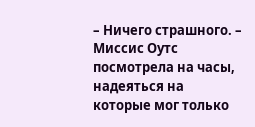– Ничего страшного. – Миссис Оутс посмотрела на часы, надеяться на которые мог только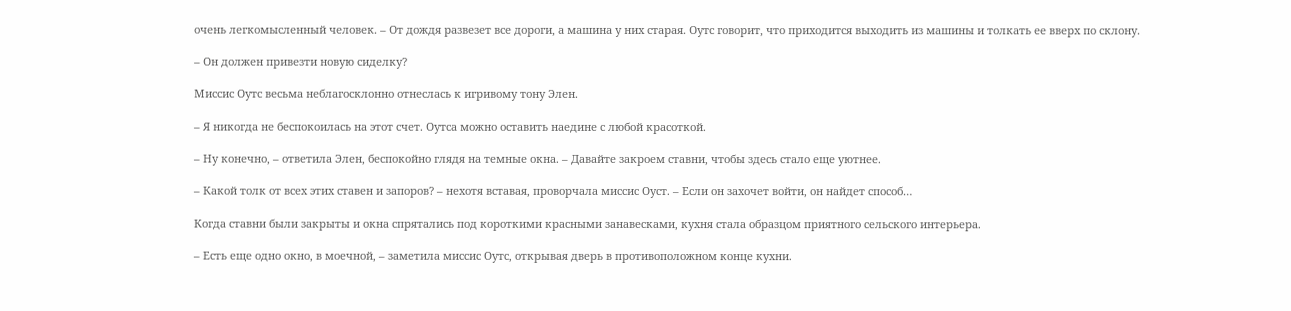очень легкомысленный человек. – От дождя развезет все дороги, а машина у них старая. Оутс говорит, что приходится выходить из машины и толкать ее вверх по склону.

– Он должен привезти новую сиделку?

Миссис Оутс весьма неблагосклонно отнеслась к игривому тону Элен.

– Я никогда не беспокоилась на этот счет. Оутса можно оставить наедине с любой красоткой.

– Ну конечно, – ответила Элен, беспокойно глядя на темные окна. – Давайте закроем ставни, чтобы здесь стало еще уютнее.

– Какой толк от всех этих ставен и запоров? – нехотя вставая, проворчала миссис Оуст. – Если он захочет войти, он найдет способ…

Когда ставни были закрыты и окна спрятались под короткими красными занавесками, кухня стала образцом приятного сельского интерьера.

– Есть еще одно окно, в моечной, – заметила миссис Оутс, открывая дверь в противоположном конце кухни.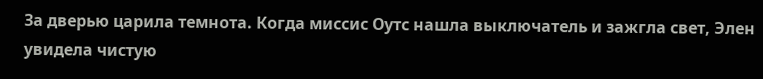За дверью царила темнота. Когда миссис Оутс нашла выключатель и зажгла свет, Элен увидела чистую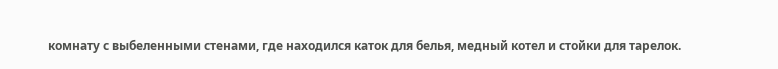комнату с выбеленными стенами, где находился каток для белья, медный котел и стойки для тарелок.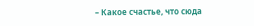– Какое счастье, что сюда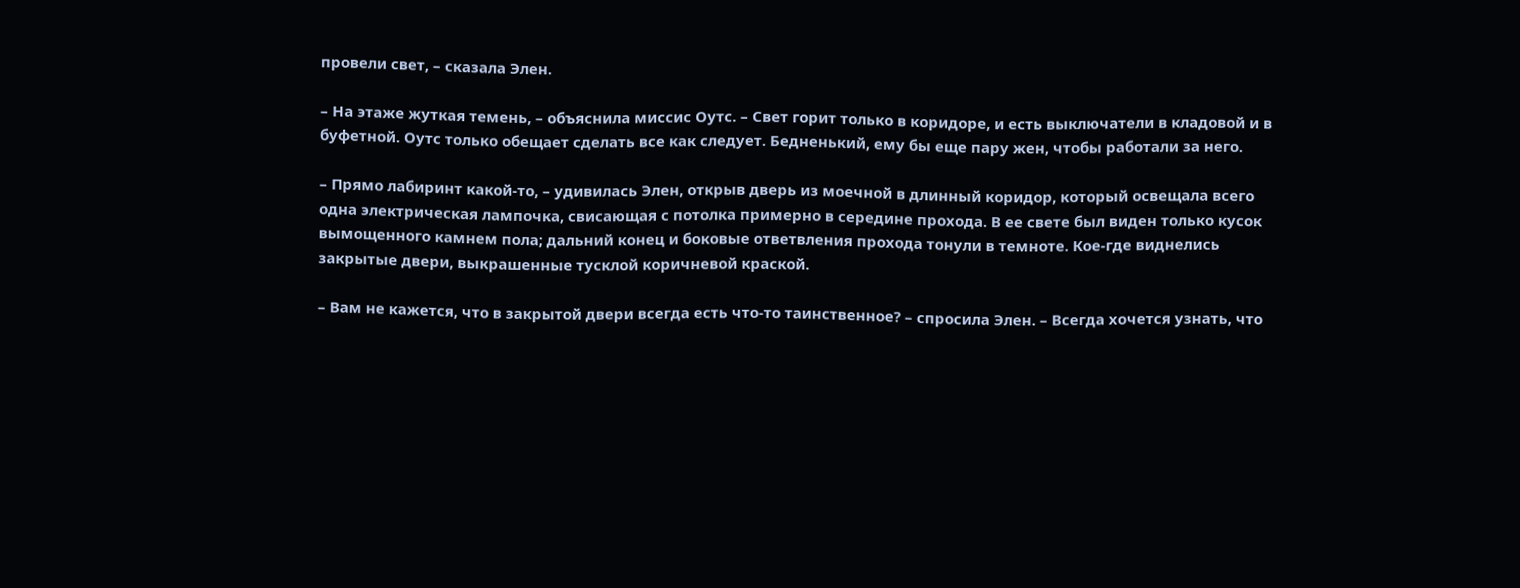провели свет, – сказала Элен.

– На этаже жуткая темень, – объяснила миссис Оутс. – Свет горит только в коридоре, и есть выключатели в кладовой и в буфетной. Оутс только обещает сделать все как следует. Бедненький, ему бы еще пару жен, чтобы работали за него.

– Прямо лабиринт какой-то, – удивилась Элен, открыв дверь из моечной в длинный коридор, который освещала всего одна электрическая лампочка, свисающая с потолка примерно в середине прохода. В ее свете был виден только кусок вымощенного камнем пола; дальний конец и боковые ответвления прохода тонули в темноте. Кое-где виднелись закрытые двери, выкрашенные тусклой коричневой краской.

– Вам не кажется, что в закрытой двери всегда есть что-то таинственное? – спросила Элен. – Всегда хочется узнать, что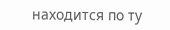находится по ту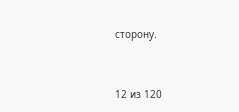сторону.



12 из 120